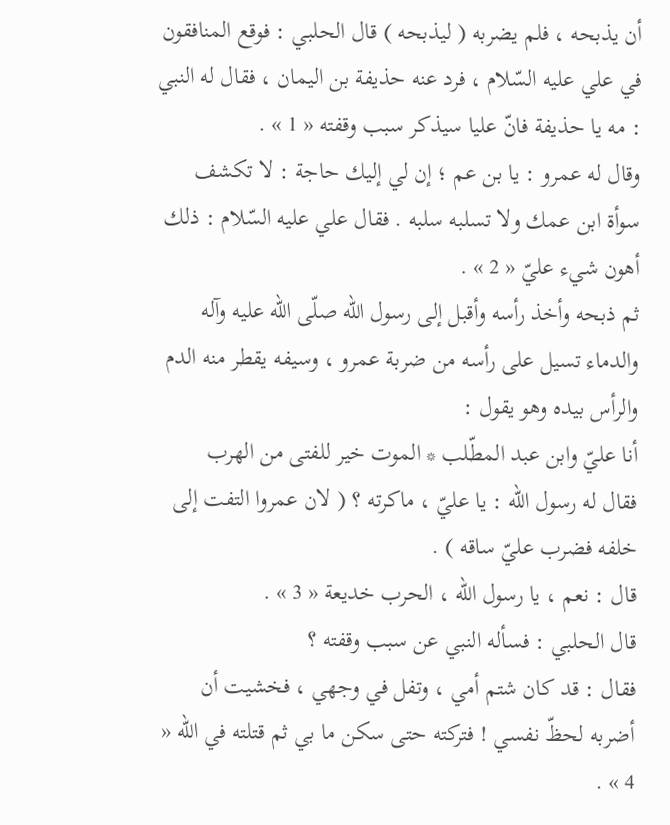أن يذبحه ، فلم يضربه ( ليذبحه ) قال الحلبي : فوقع المنافقون في علي عليه السّلام ، فرد عنه حذيفة بن اليمان ، فقال له النبي : مه يا حذيفة فانّ عليا سيذكر سبب وقفته « 1 » .
وقال له عمرو : يا بن عم ؛ إن لي إليك حاجة : لا تكشف سوأة ابن عمك ولا تسلبه سلبه . فقال علي عليه السّلام : ذلك أهون شيء عليّ « 2 » .
ثم ذبحه وأخذ رأسه وأقبل إلى رسول اللّه صلّى اللّه عليه وآله والدماء تسيل على رأسه من ضربة عمرو ، وسيفه يقطر منه الدم والرأس بيده وهو يقول :
أنا عليّ وابن عبد المطّلب * الموت خير للفتى من الهرب
فقال له رسول اللّه : يا عليّ ، ماكرته ؟ ( لان عمروا التفت إلى خلفه فضرب عليّ ساقه ) .
قال : نعم ، يا رسول اللّه ، الحرب خديعة « 3 » .
قال الحلبي : فسأله النبي عن سبب وقفته ؟
فقال : قد كان شتم أمي ، وتفل في وجهي ، فخشيت أن أضربه لحظّ نفسي ! فتركته حتى سكن ما بي ثم قتلته في الله « 4 » .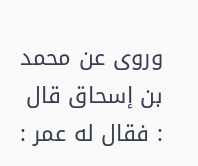وروى عن محمد بن إسحاق قال : فقال له عمر :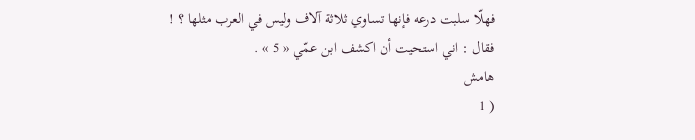فهلّا سلبت درعه فإنها تساوي ثلاثة آلاف وليس في العرب مثلها ؟ !
فقال : اني استحيت أن اكشف ابن عمّي « 5 » .
هامش
( 1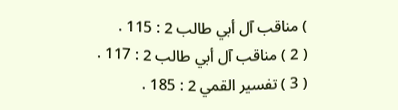) مناقب آل أبي طالب 2 : 115 .
( 2 ) مناقب آل أبي طالب 2 : 117 .
( 3 ) تفسير القمي 2 : 185 .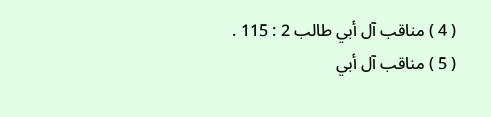( 4 ) مناقب آل أبي طالب 2 : 115 .
( 5 ) مناقب آل أبي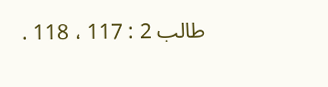طالب 2 : 117 ، 118 .